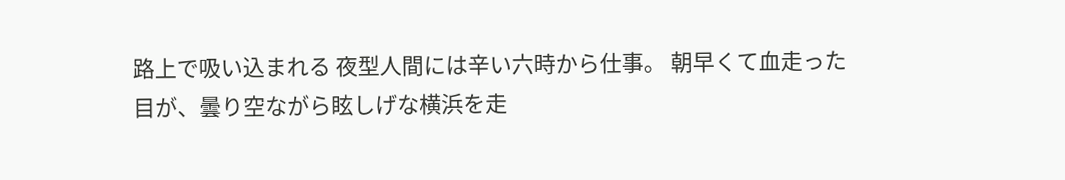路上で吸い込まれる 夜型人間には辛い六時から仕事。 朝早くて血走った目が、曇り空ながら眩しげな横浜を走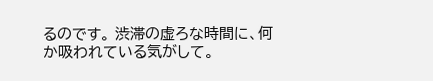るのです。 渋滞の虚ろな時間に、何か吸われている気がして。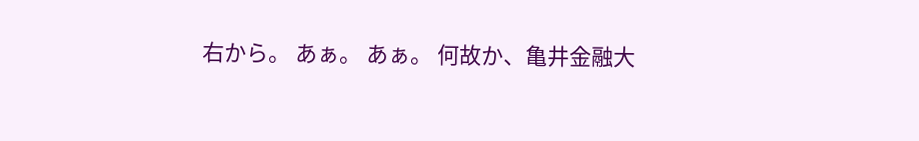右から。 あぁ。 あぁ。 何故か、亀井金融大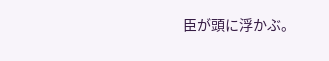臣が頭に浮かぶ。